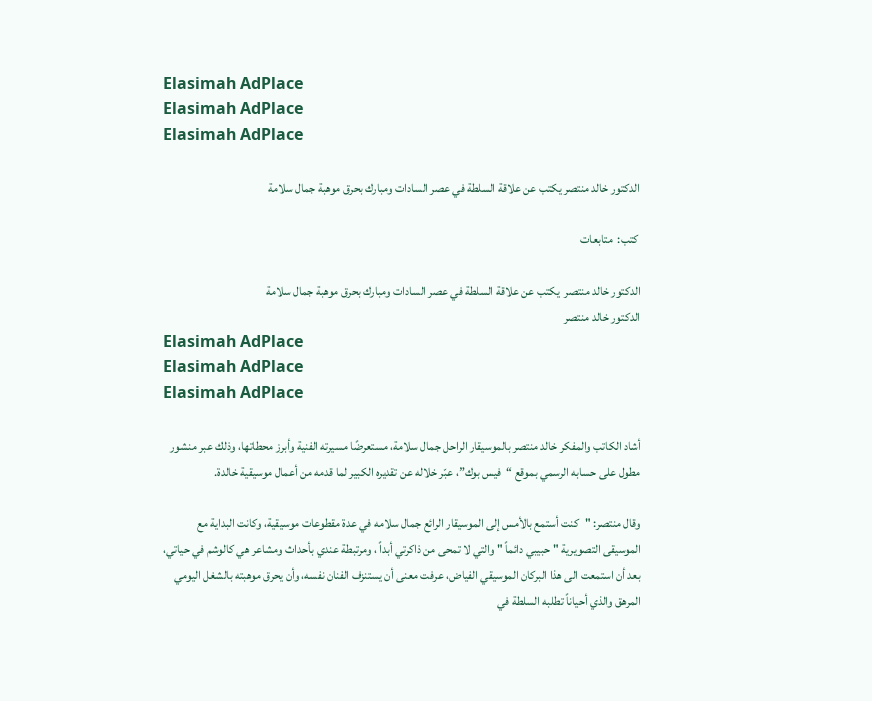Elasimah AdPlace
Elasimah AdPlace
Elasimah AdPlace

الدكتور خالد منتصر يكتب عن علاقة السلطة في عصر السادات ومبارك بحرق موهبة جمال سلامة

 كتب:  متابعات

الدكتور خالد منتصر  يكتب عن علاقة السلطة في عصر السادات ومبارك بحرق موهبة جمال سلامة
الدكتور خالد منتصر
Elasimah AdPlace
Elasimah AdPlace
Elasimah AdPlace

أشاد الكاتب والمفكر خالد منتصر بالموسيقار الراحل جمال سلامة، مستعرضًا مسيرته الفنية وأبرز محطاتها، وذلك عبر منشور مطول على حسابه الرسمي بموقع “فيس بوك”، عبّر خلاله عن تقديره الكبير لما قدمه من أعمال موسيقية خالدة.

وقال منتصر: "كنت أستمع بالأمس إلى الموسيقار الرائع جمال سلامه في عدة مقطوعات موسيقية، وكانت البداية مع الموسيقى التصويرية " حبيبي دائماً " والتي لا تمحى من ذاكرتي أبداً ، ومرتبطة عندي بأحداث ومشاعر هي كالوشم في حياتي، بعد أن استمعت الى هذا البركان الموسيقي الفياض، عرفت معنى أن يستنزف الفنان نفسه، وأن يحرق موهبته بالشغل اليومي المرهق والذي أحياناً تطلبه السلطة في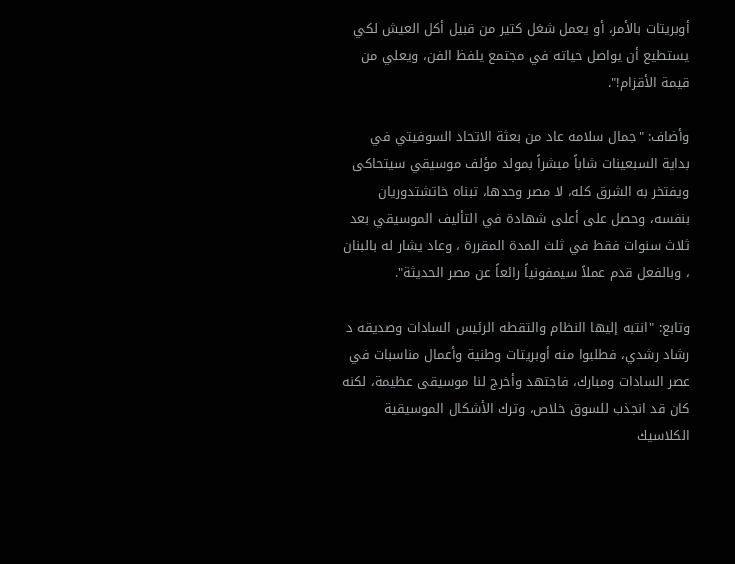أوبريتات بالأمر، أو يعمل شغل كتير من قبيل أكل العيش لكي يستطيع أن يواصل حياته في مجتمع يلفظ الفن، ويعلي من قيمة الأقزام!".

وأضاف: "جمال سلامه عاد من بعثة الاتحاد السوفيتي في بداية السبعينات شاباً مبشراً بمولد مؤلف موسيقي سيتحاكى ويفتخر به الشرق كله، لا مصر وحدها، تبناه خاتشتدوريان بنفسه، وحصل على أعلى شهادة في التأليف الموسيقي بعد ثلاث سنوات فقط في ثلث المدة المقررة ، وعاد يشار له بالبنان ، وبالفعل قدم عملاً سيمفونياً رائعاً عن مصر الحديثة".

وتابع: "انتبه إليها النظام والتقطه الرئيس السادات وصديقه د رشاد رشدي، فطلبوا منه أوبريتات وطنية وأعمال مناسبات في عصر السادات ومبارك، فاجتهد وأخرج لنا موسيقى عظيمة، لكنه كان قد انجذب للسوق خلاص، وترك الأشكال الموسيقية الكلاسيك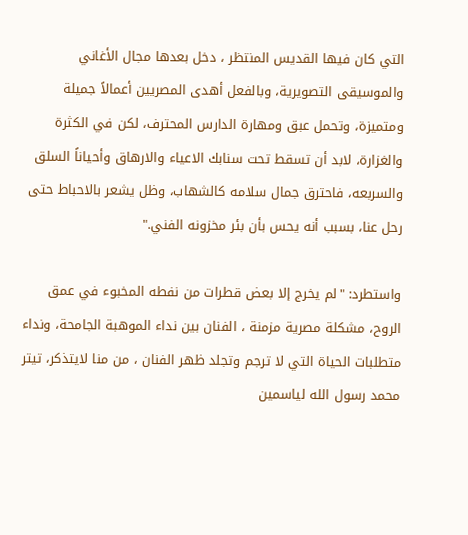التي كان فيها القديس المنتظر ، دخل بعدها مجال الأغاني والموسيقى التصويرية، وبالفعل أهدى المصريين أعمالاً جميلة ومتميزة، وتحمل عبق ومهارة الدارس المحترف، لكن في الكثرة والغزارة، لابد أن تسقط تحت سنابك الاعياء والارهاق وأحياناً السلق والسربعه، فاحترق جمال سلامه كالشهاب، وظل يشعر بالاحباط حتى رحل عنا، بسبب أنه يحس بأن بئر مخزونه الفني."

واستطرد: "لم يخرج إلا بعض قطرات من نفطه المخبوء في عمق الروح، مشكلة مصرية مزمنة ، الفنان بين نداء الموهبة الجامحة، ونداء متطلبات الحياة التي لا ترجم وتجلد ظهر الفنان ، من منا لايتذكر، تيتر محمد رسول الله لياسمين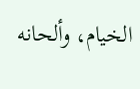الخيام، وألحانه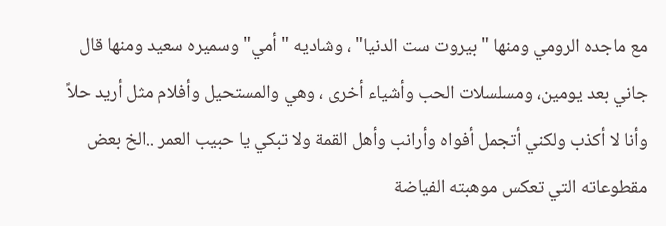مع ماجده الرومي ومنها "بيروت ست الدنيا" ، وشاديه " أمي" وسميره سعيد ومنها قال جاني بعد يومين، ومسلسلات الحب وأشياء أخرى ، وهي والمستحيل وأفلام مثل أريد حلاً وأنا لا أكذب ولكني أتجمل أفواه وأرانب وأهل القمة ولا تبكي يا حبيب العمر ..الخ بعض مقطوعاته التي تعكس موهبته الفياضة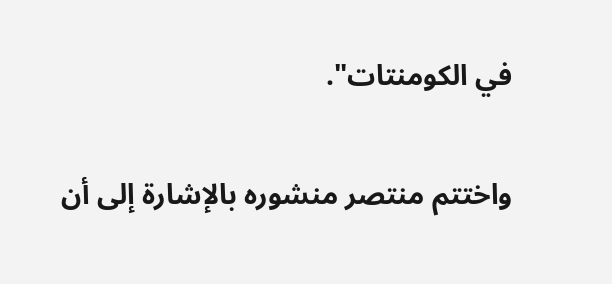في الكومنتات".

واختتم منتصر منشوره بالإشارة إلى أن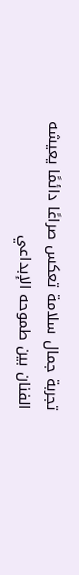تجربة جمال سلامة تعكس صراعًا دائمًا يعيشه الفنان بين طموحه الإبداعي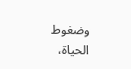وضغوط الحياة،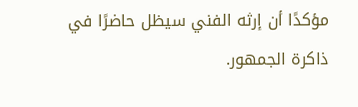مؤكدًا أن إرثه الفني سيظل حاضرًا في ذاكرة الجمهور.